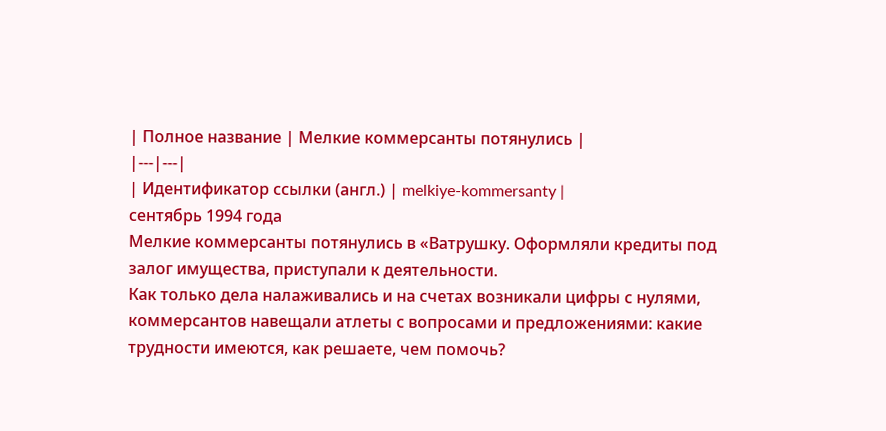| Полное название | Мелкие коммерсанты потянулись |
|---|---|
| Идентификатор ссылки (англ.) | melkiye-kommersanty |
сентябрь 1994 года
Мелкие коммерсанты потянулись в «Ватрушку. Оформляли кредиты под залог имущества, приступали к деятельности.
Как только дела налаживались и на счетах возникали цифры с нулями, коммерсантов навещали атлеты с вопросами и предложениями: какие трудности имеются, как решаете, чем помочь?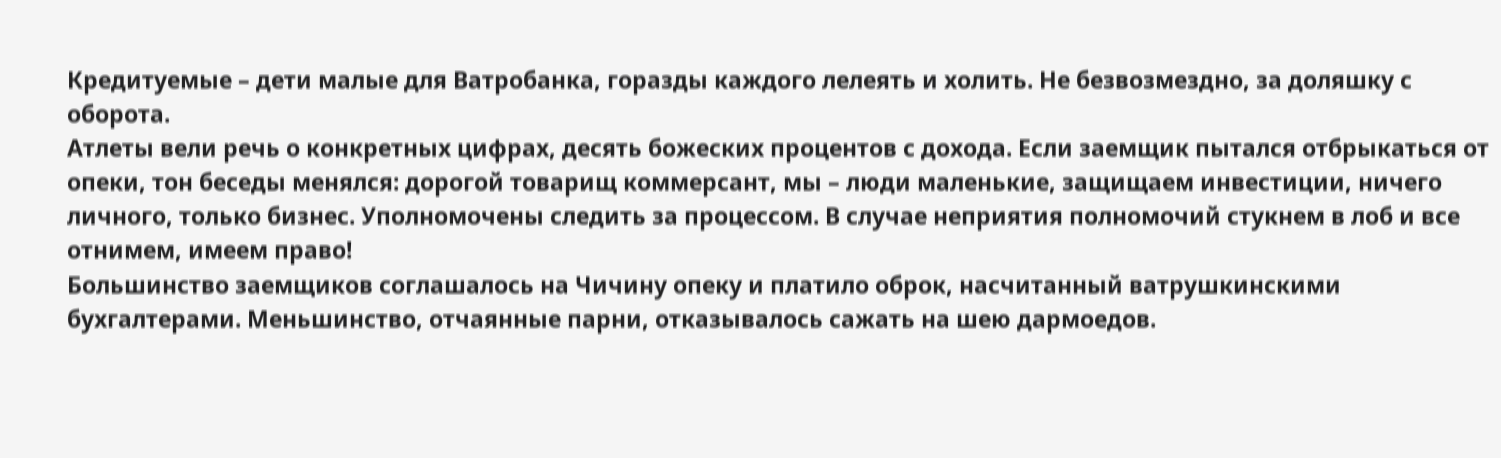Кредитуемые – дети малые для Ватробанка, горазды каждого лелеять и холить. Не безвозмездно, за доляшку с оборота.
Атлеты вели речь о конкретных цифрах, десять божеских процентов с дохода. Если заемщик пытался отбрыкаться от опеки, тон беседы менялся: дорогой товарищ коммерсант, мы – люди маленькие, защищаем инвестиции, ничего личного, только бизнес. Уполномочены следить за процессом. В случае неприятия полномочий стукнем в лоб и все отнимем, имеем право!
Большинство заемщиков соглашалось на Чичину опеку и платило оброк, насчитанный ватрушкинскими бухгалтерами. Меньшинство, отчаянные парни, отказывалось сажать на шею дармоедов.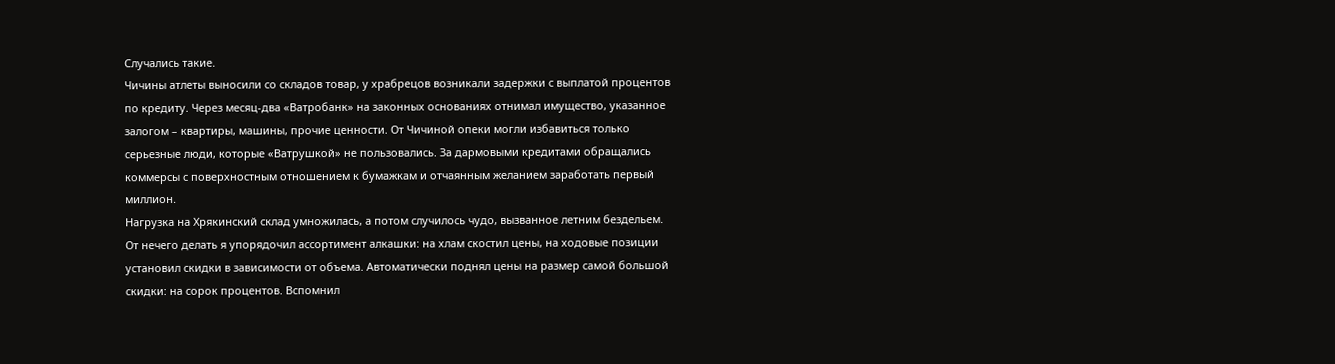Случались такие.
Чичины атлеты выносили со складов товар, у храбрецов возникали задержки с выплатой процентов по кредиту. Через месяц-два «Ватробанк» на законных основаниях отнимал имущество, указанное залогом – квартиры, машины, прочие ценности. От Чичиной опеки могли избавиться только серьезные люди, которые «Ватрушкой» не пользовались. За дармовыми кредитами обращались коммерсы с поверхностным отношением к бумажкам и отчаянным желанием заработать первый миллион.
Нагрузка на Хрякинский склад умножилась, а потом случилось чудо, вызванное летним бездельем. От нечего делать я упорядочил ассортимент алкашки: на хлам скостил цены, на ходовые позиции установил скидки в зависимости от объема. Автоматически поднял цены на размер самой большой скидки: на сорок процентов. Вспомнил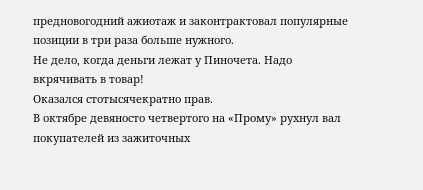предновогодний ажиотаж и законтрактовал популярные позиции в три раза больше нужного.
Не дело, когда деньги лежат у Пиночета. Надо вкрячивать в товар!
Оказался стотысячекратно прав.
В октябре девяносто четвертого на «Прому» рухнул вал покупателей из зажиточных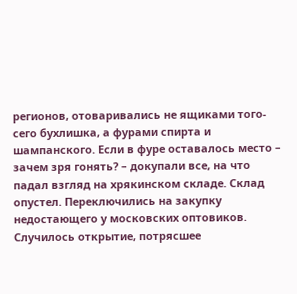регионов, отоваривались не ящиками того-сего бухлишка, а фурами спирта и шампанского. Если в фуре оставалось место – зачем зря гонять? – докупали все, на что падал взгляд на хрякинском складе. Склад опустел. Переключились на закупку недостающего у московских оптовиков.
Случилось открытие, потрясшее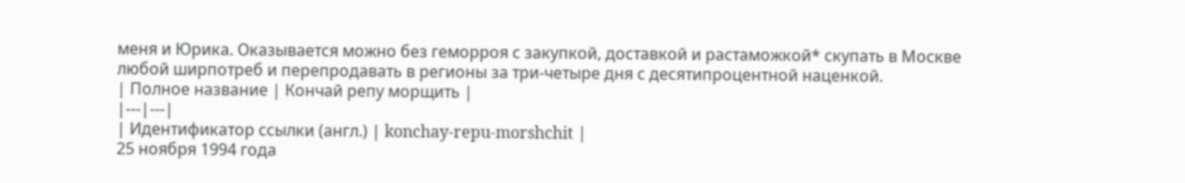меня и Юрика. Оказывается можно без геморроя с закупкой, доставкой и растаможкой* скупать в Москве любой ширпотреб и перепродавать в регионы за три-четыре дня с десятипроцентной наценкой.
| Полное название | Кончай репу морщить |
|---|---|
| Идентификатор ссылки (англ.) | konchay-repu-morshchit |
25 ноября 1994 года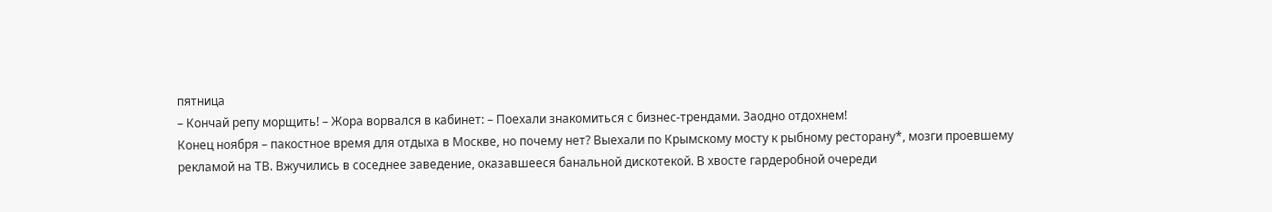пятница
– Кончай репу морщить! – Жора ворвался в кабинет: – Поехали знакомиться с бизнес-трендами. Заодно отдохнем!
Конец ноября – пакостное время для отдыха в Москве, но почему нет? Выехали по Крымскому мосту к рыбному ресторану*, мозги проевшему рекламой на ТВ. Вжучились в соседнее заведение, оказавшееся банальной дискотекой. В хвосте гардеробной очереди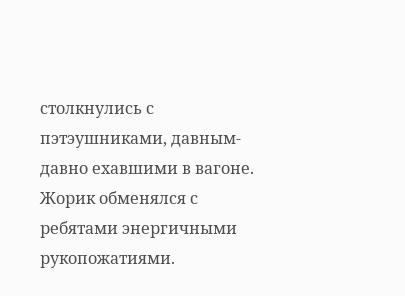столкнулись с пэтэушниками, давным-давно ехавшими в вагоне.
Жорик обменялся с ребятами энергичными рукопожатиями.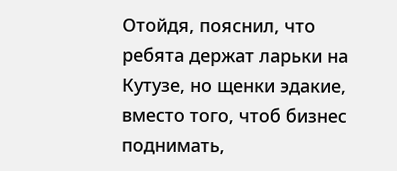Отойдя, пояснил, что ребята держат ларьки на Кутузе, но щенки эдакие, вместо того, чтоб бизнес поднимать,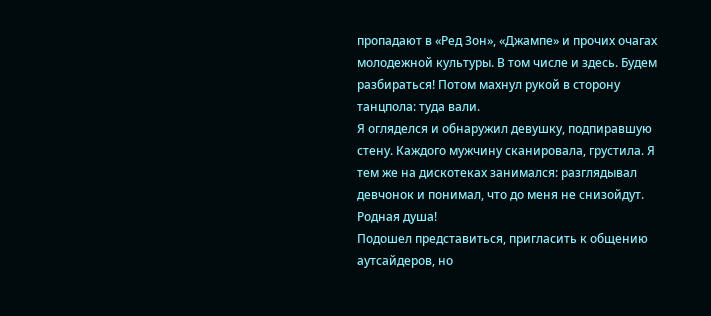пропадают в «Ред Зон», «Джампе» и прочих очагах молодежной культуры. В том числе и здесь. Будем разбираться! Потом махнул рукой в сторону танцпола: туда вали.
Я огляделся и обнаружил девушку, подпиравшую стену. Каждого мужчину сканировала, грустила. Я тем же на дискотеках занимался: разглядывал девчонок и понимал, что до меня не снизойдут. Родная душа!
Подошел представиться, пригласить к общению аутсайдеров, но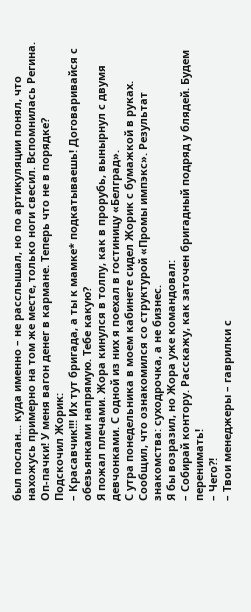был послан... куда именно – не расслышал, но по артикуляции понял, что нахожусь примерно на том же месте, только ноги свесил. Вспомнилась Регина.
Оп-пачки! У меня вагон денег в кармане. Теперь что не в порядке?
Подскочил Жорик:
– Красавчик!!! Их тут бригада, а ты к мамке* подкатываешь! Договаривайся с обезьянками напрямую. Тебе какую?
Я пожал плечами. Жора кинулся в толпу, как в прорубь, вынырнул с двумя девчонками. С одной из них я поехал в гостиницу «Белград».
С утра понедельника в моем кабинете сидел Жорик с бумажкой в руках. Сообщил, что ознакомился со структурой «Промы импэкс». Результат знакомства: суходрочка, а не бизнес.
Я бы возразил, но Жора уже командовал:
– Собирай контору. Расскажу, как заточен бригадный подряд у блядей. Будем перенимать!
– Чего?!
– Твои менеджеры – гаврилки с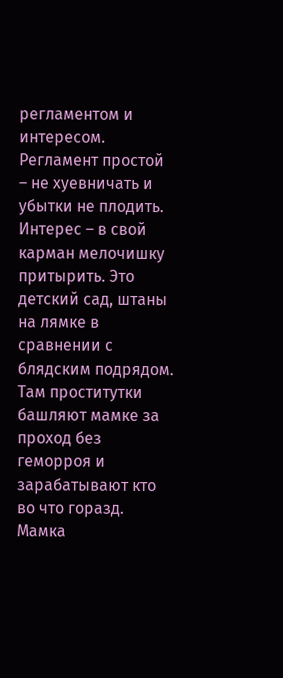регламентом и интересом. Регламент простой – не хуевничать и убытки не плодить. Интерес – в свой карман мелочишку притырить. Это детский сад, штаны на лямке в сравнении с блядским подрядом. Там проститутки башляют мамке за проход без геморроя и зарабатывают кто во что горазд. Мамка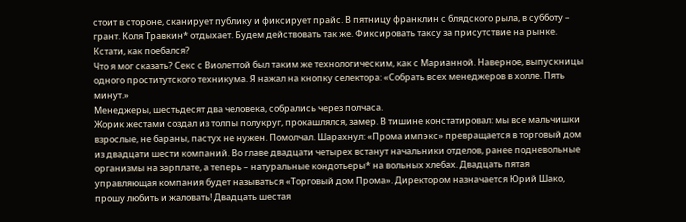стоит в стороне, сканирует публику и фиксирует прайс. В пятницу франклин с блядского рыла, в субботу – грант. Коля Травкин* отдыхает. Будем действовать так же. Фиксировать таксу за присутствие на рынке. Кстати, как поебался?
Что я мог сказать? Секс с Виолеттой был таким же технологическим, как с Марианной. Наверное, выпускницы одного проститутского техникума. Я нажал на кнопку селектора: «Собрать всех менеджеров в холле. Пять минут.»
Менеджеры, шестьдесят два человека, собрались через полчаса.
Жорик жестами создал из толпы полукруг, прокашлялся, замер. В тишине констатировал: мы все мальчишки взрослые, не бараны, пастух не нужен. Помолчал. Шарахнул: «Прома импэкс» превращается в торговый дом из двадцати шести компаний. Во главе двадцати четырех встанут начальники отделов, ранее подневольные организмы на зарплате, а теперь – натуральные кондотьеры* на вольных хлебах. Двадцать пятая управляющая компания будет называться «Торговый дом Прома». Директором назначается Юрий Шако, прошу любить и жаловать! Двадцать шестая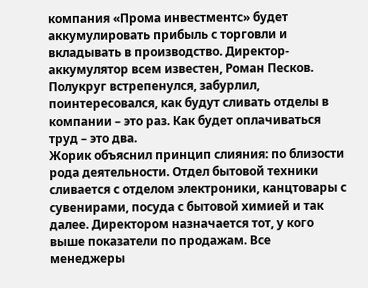компания «Прома инвестментс» будет аккумулировать прибыль с торговли и вкладывать в производство. Директор-аккумулятор всем известен, Роман Песков.
Полукруг встрепенулся, забурлил, поинтересовался, как будут сливать отделы в компании – это раз. Как будет оплачиваться труд – это два.
Жорик объяснил принцип слияния: по близости рода деятельности. Отдел бытовой техники сливается с отделом электроники, канцтовары с сувенирами, посуда с бытовой химией и так далее. Директором назначается тот, у кого выше показатели по продажам. Все менеджеры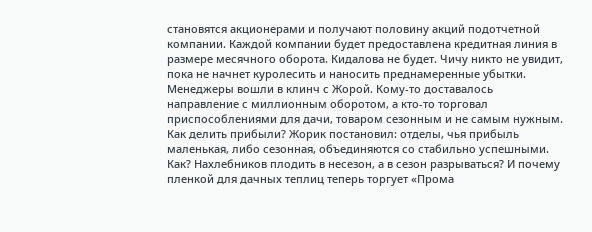становятся акционерами и получают половину акций подотчетной компании. Каждой компании будет предоставлена кредитная линия в размере месячного оборота. Кидалова не будет. Чичу никто не увидит, пока не начнет куролесить и наносить преднамеренные убытки.
Менеджеры вошли в клинч с Жорой. Кому-то доставалось направление с миллионным оборотом, а кто-то торговал приспособлениями для дачи, товаром сезонным и не самым нужным. Как делить прибыли? Жорик постановил: отделы, чья прибыль маленькая, либо сезонная, объединяются со стабильно успешными.
Как? Нахлебников плодить в несезон, а в сезон разрываться? И почему пленкой для дачных теплиц теперь торгует «Прома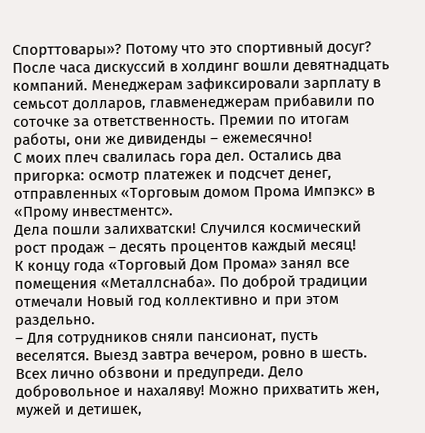Спорттовары»? Потому что это спортивный досуг?
После часа дискуссий в холдинг вошли девятнадцать компаний. Менеджерам зафиксировали зарплату в семьсот долларов, главменеджерам прибавили по соточке за ответственность. Премии по итогам работы, они же дивиденды – ежемесячно!
С моих плеч свалилась гора дел. Остались два пригорка: осмотр платежек и подсчет денег, отправленных «Торговым домом Прома Импэкс» в «Прому инвестментс».
Дела пошли залихватски! Случился космический рост продаж – десять процентов каждый месяц!
К концу года «Торговый Дом Прома» занял все помещения «Металлснаба». По доброй традиции отмечали Новый год коллективно и при этом раздельно.
– Для сотрудников сняли пансионат, пусть веселятся. Выезд завтра вечером, ровно в шесть. Всех лично обзвони и предупреди. Дело добровольное и нахаляву! Можно прихватить жен, мужей и детишек,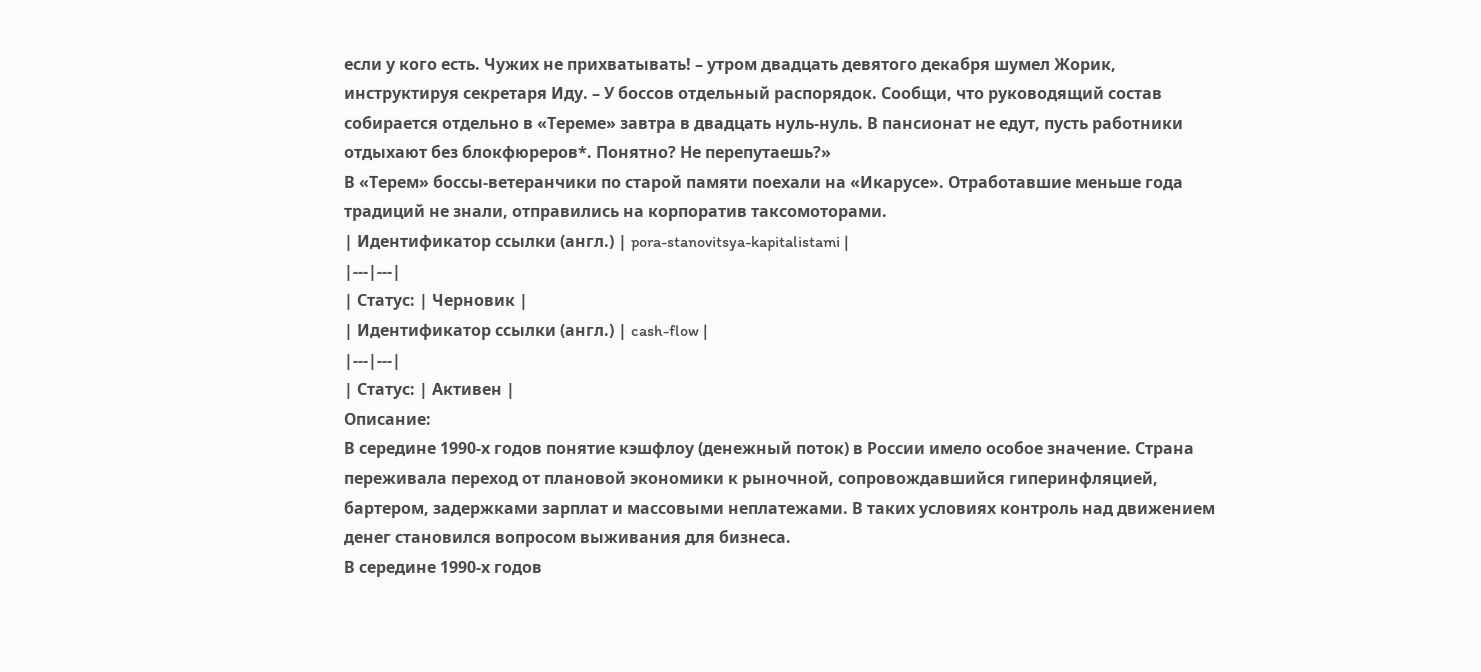если у кого есть. Чужих не прихватывать! – утром двадцать девятого декабря шумел Жорик, инструктируя секретаря Иду. – У боссов отдельный распорядок. Сообщи, что руководящий состав собирается отдельно в «Тереме» завтра в двадцать нуль-нуль. В пансионат не едут, пусть работники отдыхают без блокфюреров*. Понятно? Не перепутаешь?»
В «Терем» боссы-ветеранчики по старой памяти поехали на «Икарусе». Отработавшие меньше года традиций не знали, отправились на корпоратив таксомоторами.
| Идентификатор ссылки (англ.) | pora-stanovitsya-kapitalistami |
|---|---|
| Статус: | Черновик |
| Идентификатор ссылки (англ.) | cash-flow |
|---|---|
| Статус: | Активен |
Описание:
В середине 1990-х годов понятие кэшфлоу (денежный поток) в России имело особое значение. Страна переживала переход от плановой экономики к рыночной, сопровождавшийся гиперинфляцией, бартером, задержками зарплат и массовыми неплатежами. В таких условиях контроль над движением денег становился вопросом выживания для бизнеса.
В середине 1990-х годов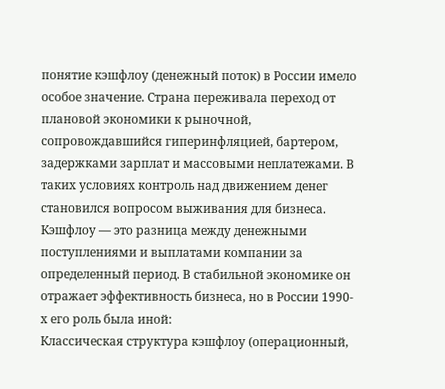понятие кэшфлоу (денежный поток) в России имело особое значение. Страна переживала переход от плановой экономики к рыночной, сопровождавшийся гиперинфляцией, бартером, задержками зарплат и массовыми неплатежами. В таких условиях контроль над движением денег становился вопросом выживания для бизнеса.
Кэшфлоу — это разница между денежными поступлениями и выплатами компании за определенный период. В стабильной экономике он отражает эффективность бизнеса, но в России 1990-х его роль была иной:
Классическая структура кэшфлоу (операционный,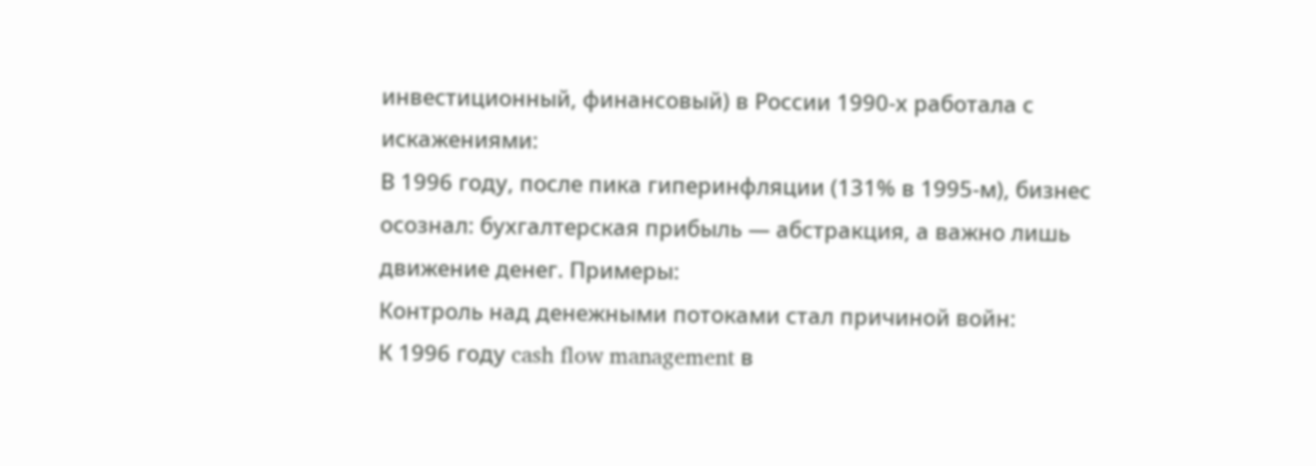инвестиционный, финансовый) в России 1990-х работала с искажениями:
В 1996 году, после пика гиперинфляции (131% в 1995-м), бизнес осознал: бухгалтерская прибыль — абстракция, а важно лишь движение денег. Примеры:
Контроль над денежными потоками стал причиной войн:
К 1996 году cash flow management в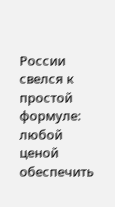России свелся к простой формуле: любой ценой обеспечить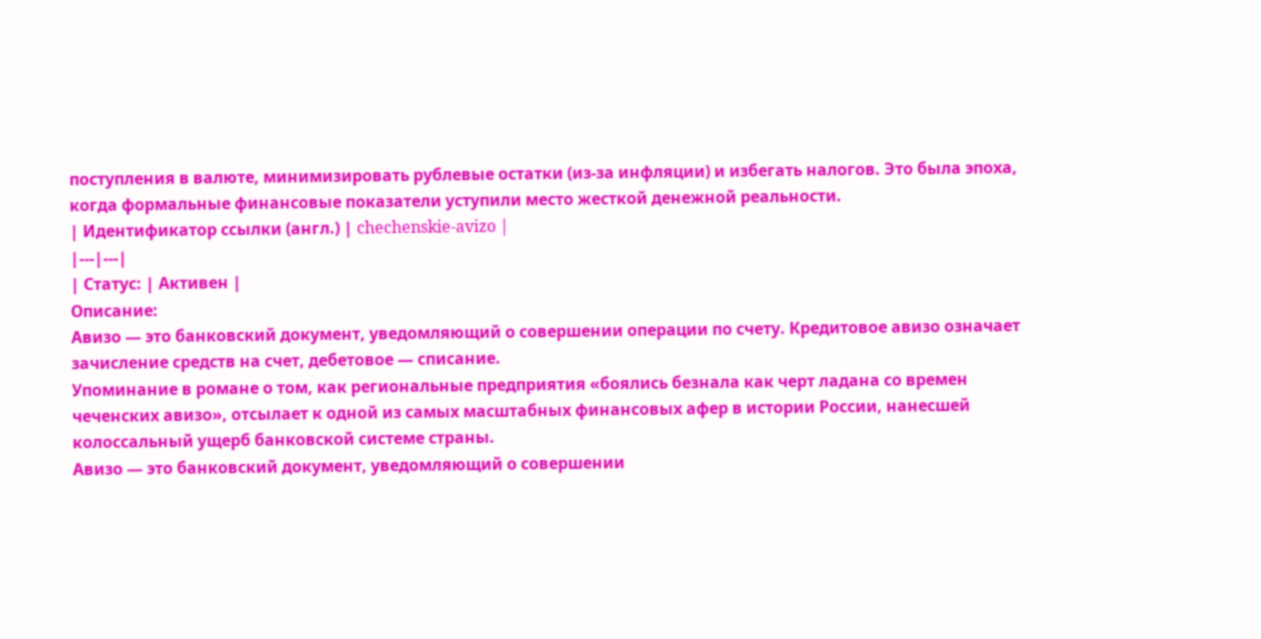поступления в валюте, минимизировать рублевые остатки (из-за инфляции) и избегать налогов. Это была эпоха, когда формальные финансовые показатели уступили место жесткой денежной реальности.
| Идентификатор ссылки (англ.) | chechenskie-avizo |
|---|---|
| Статус: | Активен |
Описание:
Авизо — это банковский документ, уведомляющий о совершении операции по счету. Кредитовое авизо означает зачисление средств на счет, дебетовое — списание.
Упоминание в романе о том, как региональные предприятия «боялись безнала как черт ладана со времен чеченских авизо», отсылает к одной из самых масштабных финансовых афер в истории России, нанесшей колоссальный ущерб банковской системе страны.
Авизо — это банковский документ, уведомляющий о совершении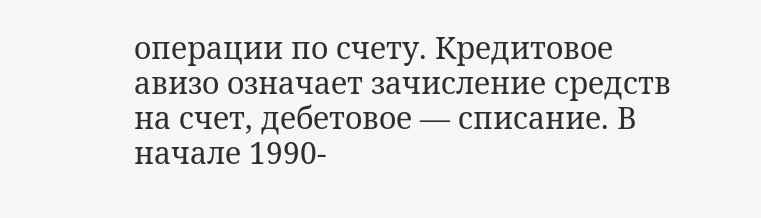операции по счету. Кредитовое авизо означает зачисление средств на счет, дебетовое — списание. В начале 1990-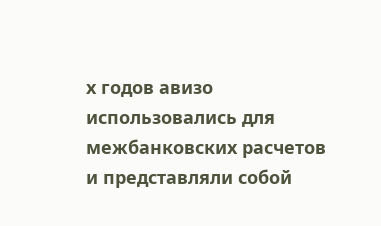х годов авизо использовались для межбанковских расчетов и представляли собой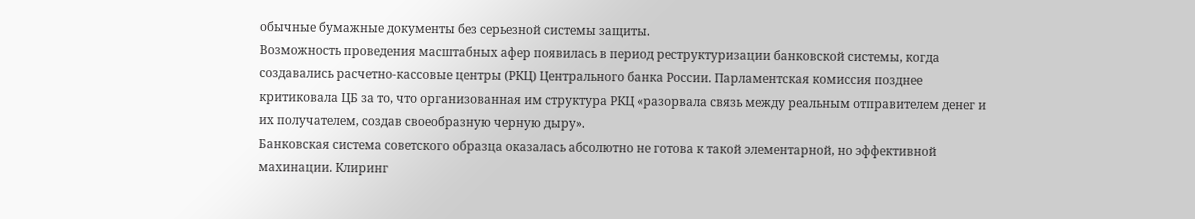обычные бумажные документы без серьезной системы защиты.
Возможность проведения масштабных афер появилась в период реструктуризации банковской системы, когда создавались расчетно-кассовые центры (РКЦ) Центрального банка России. Парламентская комиссия позднее критиковала ЦБ за то, что организованная им структура РКЦ «разорвала связь между реальным отправителем денег и их получателем, создав своеобразную черную дыру».
Банковская система советского образца оказалась абсолютно не готова к такой элементарной, но эффективной махинации. Клиринг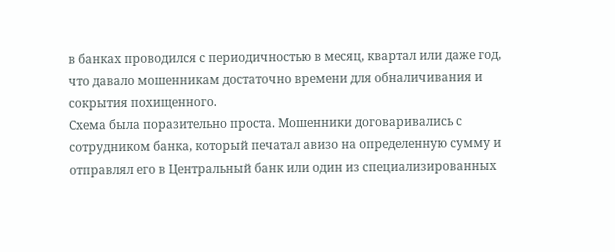в банках проводился с периодичностью в месяц, квартал или даже год, что давало мошенникам достаточно времени для обналичивания и сокрытия похищенного.
Схема была поразительно проста. Мошенники договаривались с сотрудником банка, который печатал авизо на определенную сумму и отправлял его в Центральный банк или один из специализированных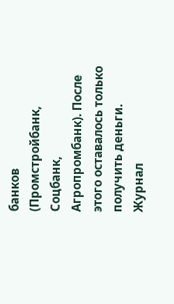банков (Промстройбанк, Соцбанк, Агропромбанк). После этого оставалось только получить деньги.
Журнал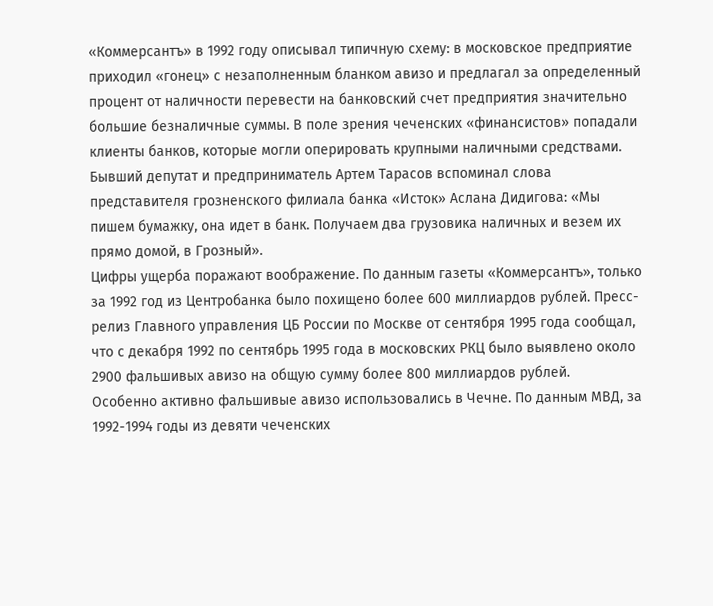«Коммерсантъ» в 1992 году описывал типичную схему: в московское предприятие приходил «гонец» с незаполненным бланком авизо и предлагал за определенный процент от наличности перевести на банковский счет предприятия значительно большие безналичные суммы. В поле зрения чеченских «финансистов» попадали клиенты банков, которые могли оперировать крупными наличными средствами.
Бывший депутат и предприниматель Артем Тарасов вспоминал слова представителя грозненского филиала банка «Исток» Аслана Дидигова: «Мы пишем бумажку, она идет в банк. Получаем два грузовика наличных и везем их прямо домой, в Грозный».
Цифры ущерба поражают воображение. По данным газеты «Коммерсантъ», только за 1992 год из Центробанка было похищено более 600 миллиардов рублей. Пресс-релиз Главного управления ЦБ России по Москве от сентября 1995 года сообщал, что с декабря 1992 по сентябрь 1995 года в московских РКЦ было выявлено около 2900 фальшивых авизо на общую сумму более 800 миллиардов рублей.
Особенно активно фальшивые авизо использовались в Чечне. По данным МВД, за 1992-1994 годы из девяти чеченских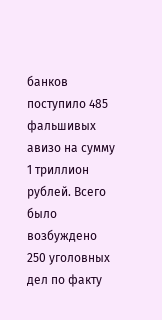банков поступило 485 фальшивых авизо на сумму 1 триллион рублей. Всего было возбуждено 250 уголовных дел по факту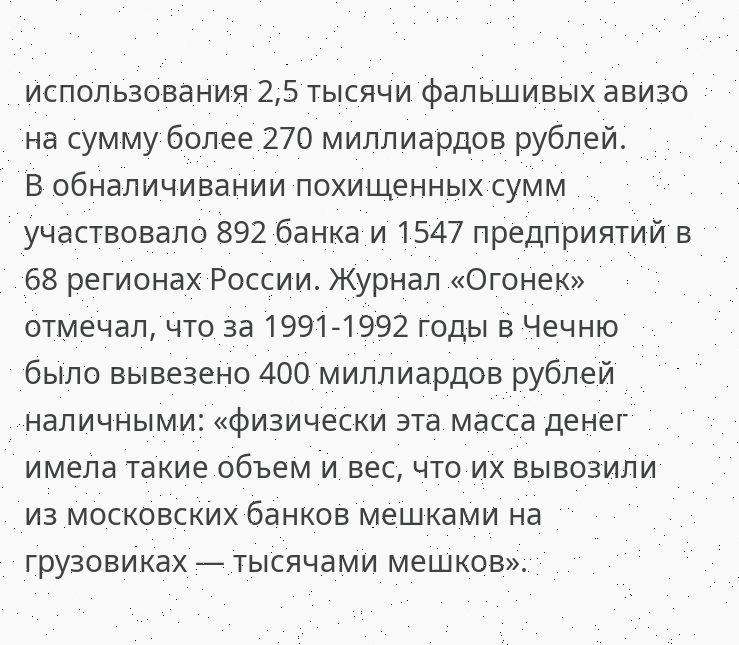использования 2,5 тысячи фальшивых авизо на сумму более 270 миллиардов рублей.
В обналичивании похищенных сумм участвовало 892 банка и 1547 предприятий в 68 регионах России. Журнал «Огонек» отмечал, что за 1991-1992 годы в Чечню было вывезено 400 миллиардов рублей наличными: «физически эта масса денег имела такие объем и вес, что их вывозили из московских банков мешками на грузовиках — тысячами мешков».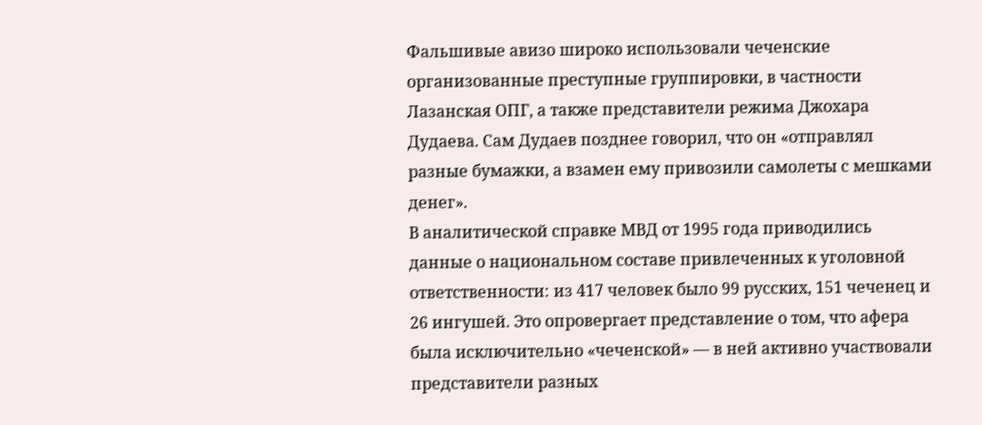Фальшивые авизо широко использовали чеченские организованные преступные группировки, в частности Лазанская ОПГ, а также представители режима Джохара Дудаева. Сам Дудаев позднее говорил, что он «отправлял разные бумажки, а взамен ему привозили самолеты с мешками денег».
В аналитической справке МВД от 1995 года приводились данные о национальном составе привлеченных к уголовной ответственности: из 417 человек было 99 русских, 151 чеченец и 26 ингушей. Это опровергает представление о том, что афера была исключительно «чеченской» — в ней активно участвовали представители разных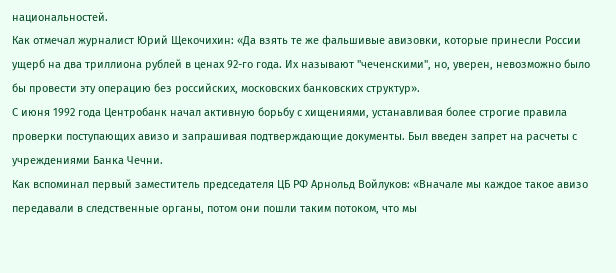национальностей.
Как отмечал журналист Юрий Щекочихин: «Да взять те же фальшивые авизовки, которые принесли России ущерб на два триллиона рублей в ценах 92-го года. Их называют "чеченскими", но, уверен, невозможно было бы провести эту операцию без российских, московских банковских структур».
С июня 1992 года Центробанк начал активную борьбу с хищениями, устанавливая более строгие правила проверки поступающих авизо и запрашивая подтверждающие документы. Был введен запрет на расчеты с учреждениями Банка Чечни.
Как вспоминал первый заместитель председателя ЦБ РФ Арнольд Войлуков: «Вначале мы каждое такое авизо передавали в следственные органы, потом они пошли таким потоком, что мы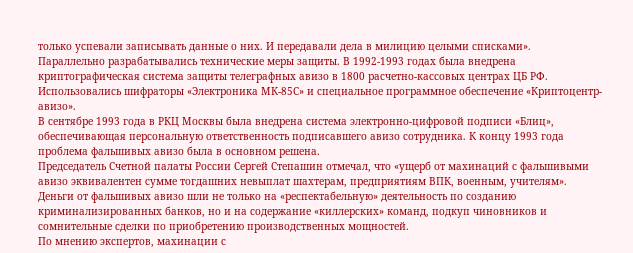только успевали записывать данные о них. И передавали дела в милицию целыми списками».
Параллельно разрабатывались технические меры защиты. В 1992-1993 годах была внедрена криптографическая система защиты телеграфных авизо в 1800 расчетно-кассовых центрах ЦБ РФ. Использовались шифраторы «Электроника МК-85С» и специальное программное обеспечение «Криптоцентр-авизо».
В сентябре 1993 года в РКЦ Москвы была внедрена система электронно-цифровой подписи «Блиц», обеспечивающая персональную ответственность подписавшего авизо сотрудника. К концу 1993 года проблема фальшивых авизо была в основном решена.
Председатель Счетной палаты России Сергей Степашин отмечал, что «ущерб от махинаций с фальшивыми авизо эквивалентен сумме тогдашних невыплат шахтерам, предприятиям ВПК, военным, учителям». Деньги от фальшивых авизо шли не только на «респектабельную» деятельность по созданию криминализированных банков, но и на содержание «киллерских» команд, подкуп чиновников и сомнительные сделки по приобретению производственных мощностей.
По мнению экспертов, махинации с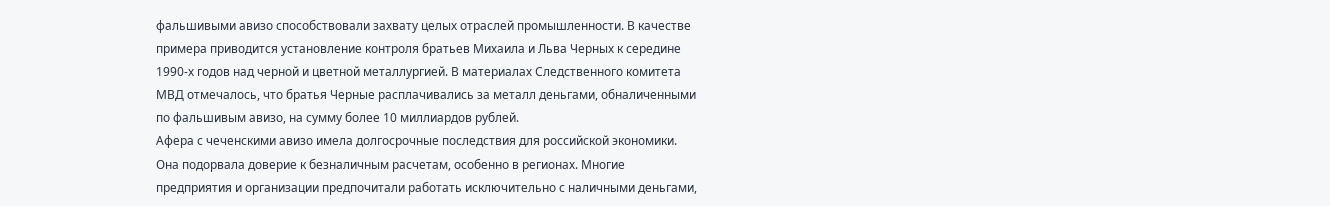фальшивыми авизо способствовали захвату целых отраслей промышленности. В качестве примера приводится установление контроля братьев Михаила и Льва Черных к середине 1990-х годов над черной и цветной металлургией. В материалах Следственного комитета МВД отмечалось, что братья Черные расплачивались за металл деньгами, обналиченными по фальшивым авизо, на сумму более 10 миллиардов рублей.
Афера с чеченскими авизо имела долгосрочные последствия для российской экономики. Она подорвала доверие к безналичным расчетам, особенно в регионах. Многие предприятия и организации предпочитали работать исключительно с наличными деньгами,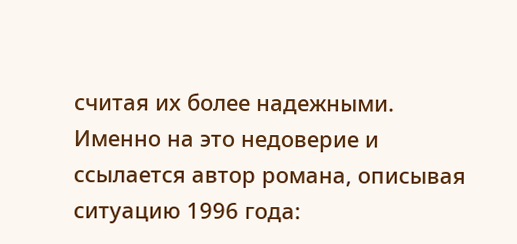считая их более надежными.
Именно на это недоверие и ссылается автор романа, описывая ситуацию 1996 года: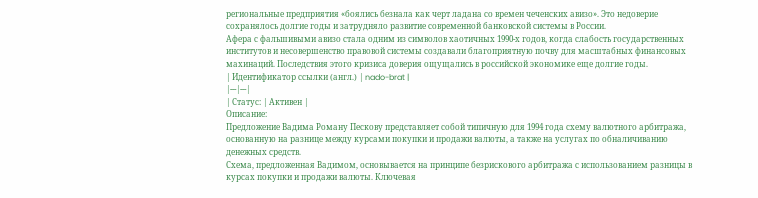региональные предприятия «боялись безнала как черт ладана со времен чеченских авизо». Это недоверие сохранялось долгие годы и затрудняло развитие современной банковской системы в России.
Афера с фальшивыми авизо стала одним из символов хаотичных 1990-х годов, когда слабость государственных институтов и несовершенство правовой системы создавали благоприятную почву для масштабных финансовых махинаций. Последствия этого кризиса доверия ощущались в российской экономике еще долгие годы.
| Идентификатор ссылки (англ.) | nado-brat |
|---|---|
| Статус: | Активен |
Описание:
Предложение Вадима Роману Пескову представляет собой типичную для 1994 года схему валютного арбитража, основанную на разнице между курсами покупки и продажи валюты, а также на услугах по обналичиванию денежных средств.
Схема, предложенная Вадимом, основывается на принципе безрискового арбитража с использованием разницы в курсах покупки и продажи валюты. Ключевая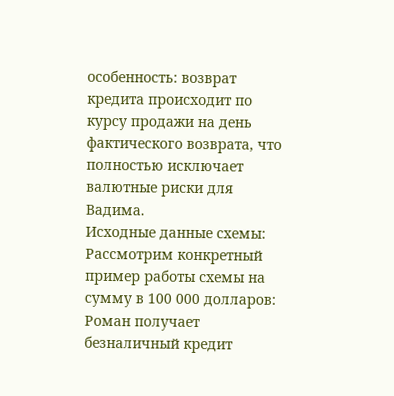особенность: возврат кредита происходит по курсу продажи на день фактического возврата, что полностью исключает валютные риски для Вадима.
Исходные данные схемы:
Рассмотрим конкретный пример работы схемы на сумму в 100 000 долларов:
Роман получает безналичный кредит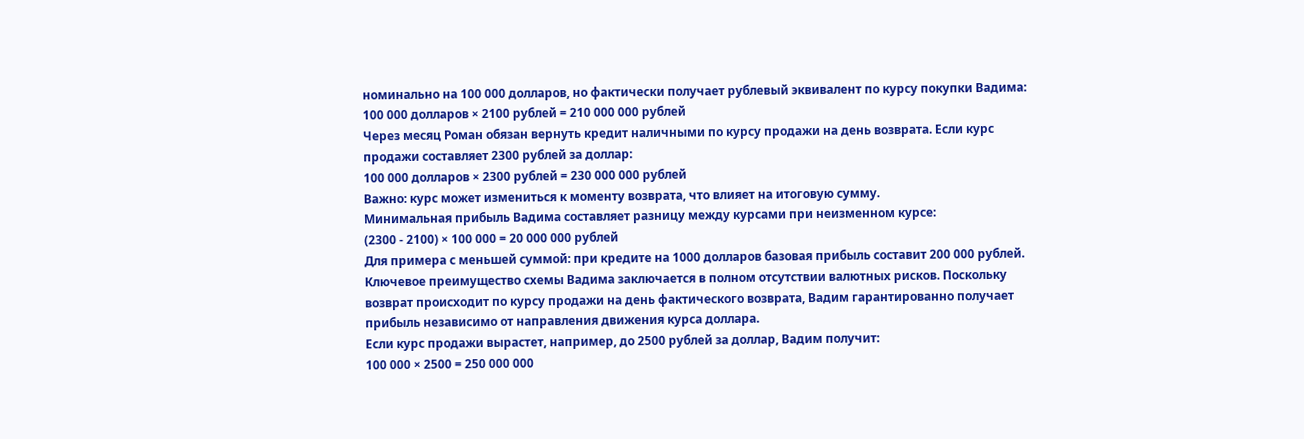номинально на 100 000 долларов, но фактически получает рублевый эквивалент по курсу покупки Вадима:
100 000 долларов × 2100 рублей = 210 000 000 рублей
Через месяц Роман обязан вернуть кредит наличными по курсу продажи на день возврата. Если курс продажи составляет 2300 рублей за доллар:
100 000 долларов × 2300 рублей = 230 000 000 рублей
Важно: курс может измениться к моменту возврата, что влияет на итоговую сумму.
Минимальная прибыль Вадима составляет разницу между курсами при неизменном курсе:
(2300 - 2100) × 100 000 = 20 000 000 рублей
Для примера с меньшей суммой: при кредите на 1000 долларов базовая прибыль составит 200 000 рублей.
Ключевое преимущество схемы Вадима заключается в полном отсутствии валютных рисков. Поскольку возврат происходит по курсу продажи на день фактического возврата, Вадим гарантированно получает прибыль независимо от направления движения курса доллара.
Если курс продажи вырастет, например, до 2500 рублей за доллар, Вадим получит:
100 000 × 2500 = 250 000 000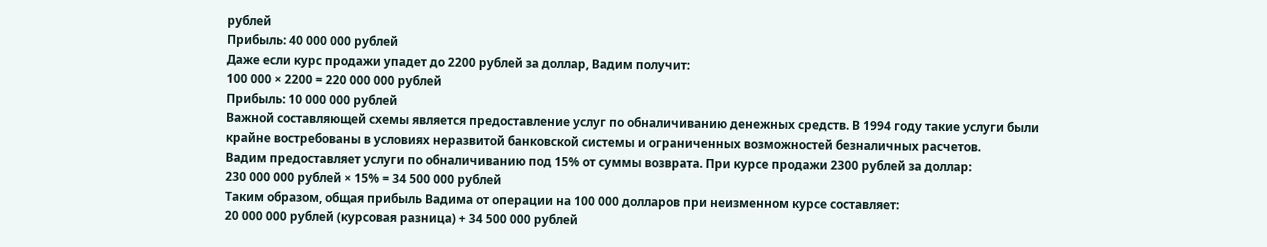рублей
Прибыль: 40 000 000 рублей
Даже если курс продажи упадет до 2200 рублей за доллар, Вадим получит:
100 000 × 2200 = 220 000 000 рублей
Прибыль: 10 000 000 рублей
Важной составляющей схемы является предоставление услуг по обналичиванию денежных средств. В 1994 году такие услуги были крайне востребованы в условиях неразвитой банковской системы и ограниченных возможностей безналичных расчетов.
Вадим предоставляет услуги по обналичиванию под 15% от суммы возврата. При курсе продажи 2300 рублей за доллар:
230 000 000 рублей × 15% = 34 500 000 рублей
Таким образом, общая прибыль Вадима от операции на 100 000 долларов при неизменном курсе составляет:
20 000 000 рублей (курсовая разница) + 34 500 000 рублей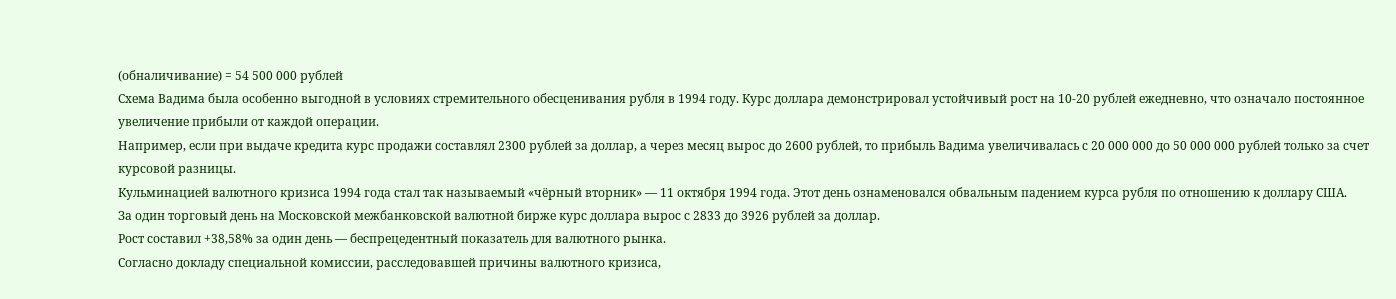(обналичивание) = 54 500 000 рублей
Схема Вадима была особенно выгодной в условиях стремительного обесценивания рубля в 1994 году. Курс доллара демонстрировал устойчивый рост на 10-20 рублей ежедневно, что означало постоянное увеличение прибыли от каждой операции.
Например, если при выдаче кредита курс продажи составлял 2300 рублей за доллар, а через месяц вырос до 2600 рублей, то прибыль Вадима увеличивалась с 20 000 000 до 50 000 000 рублей только за счет курсовой разницы.
Кульминацией валютного кризиса 1994 года стал так называемый «чёрный вторник» — 11 октября 1994 года. Этот день ознаменовался обвальным падением курса рубля по отношению к доллару США.
За один торговый день на Московской межбанковской валютной бирже курс доллара вырос с 2833 до 3926 рублей за доллар.
Рост составил +38,58% за один день — беспрецедентный показатель для валютного рынка.
Согласно докладу специальной комиссии, расследовавшей причины валютного кризиса,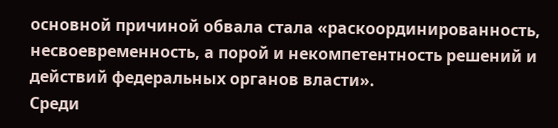основной причиной обвала стала «раскоординированность, несвоевременность, а порой и некомпетентность решений и действий федеральных органов власти».
Среди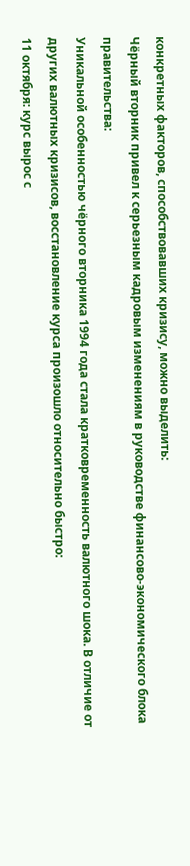конкретных факторов, способствовавших кризису, можно выделить:
Чёрный вторник привел к серьезным кадровым изменениям в руководстве финансово-экономического блока правительства:
Уникальной особенностью чёрного вторника 1994 года стала кратковременность валютного шока. В отличие от других валютных кризисов, восстановление курса произошло относительно быстро:
11 октября: курс вырос с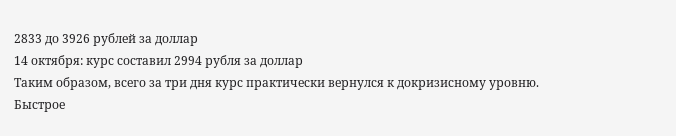2833 до 3926 рублей за доллар
14 октября: курс составил 2994 рубля за доллар
Таким образом, всего за три дня курс практически вернулся к докризисному уровню.
Быстрое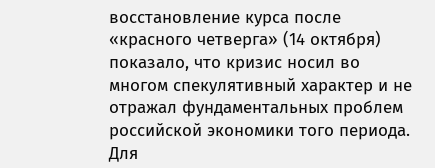восстановление курса после «красного четверга» (14 октября) показало, что кризис носил во многом спекулятивный характер и не отражал фундаментальных проблем российской экономики того периода.
Для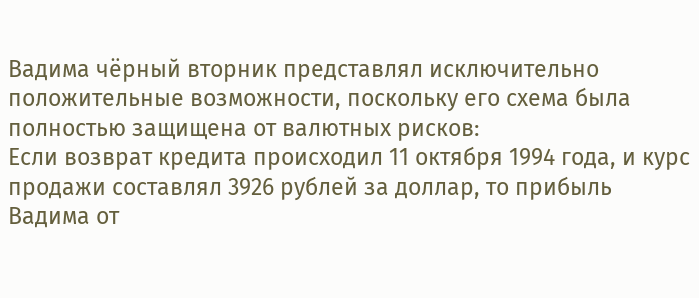Вадима чёрный вторник представлял исключительно положительные возможности, поскольку его схема была полностью защищена от валютных рисков:
Если возврат кредита происходил 11 октября 1994 года, и курс продажи составлял 3926 рублей за доллар, то прибыль Вадима от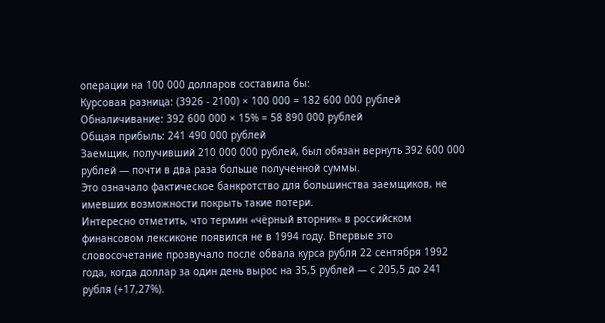операции на 100 000 долларов составила бы:
Курсовая разница: (3926 - 2100) × 100 000 = 182 600 000 рублей
Обналичивание: 392 600 000 × 15% = 58 890 000 рублей
Общая прибыль: 241 490 000 рублей
Заемщик, получивший 210 000 000 рублей, был обязан вернуть 392 600 000 рублей — почти в два раза больше полученной суммы.
Это означало фактическое банкротство для большинства заемщиков, не имевших возможности покрыть такие потери.
Интересно отметить, что термин «чёрный вторник» в российском финансовом лексиконе появился не в 1994 году. Впервые это словосочетание прозвучало после обвала курса рубля 22 сентября 1992 года, когда доллар за один день вырос на 35,5 рублей — с 205,5 до 241 рубля (+17,27%).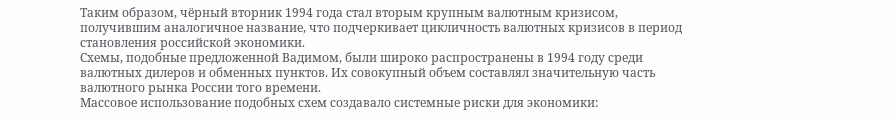Таким образом, чёрный вторник 1994 года стал вторым крупным валютным кризисом, получившим аналогичное название, что подчеркивает цикличность валютных кризисов в период становления российской экономики.
Схемы, подобные предложенной Вадимом, были широко распространены в 1994 году среди валютных дилеров и обменных пунктов. Их совокупный объем составлял значительную часть валютного рынка России того времени.
Массовое использование подобных схем создавало системные риски для экономики: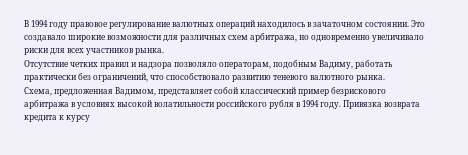В 1994 году правовое регулирование валютных операций находилось в зачаточном состоянии. Это создавало широкие возможности для различных схем арбитража, но одновременно увеличивало риски для всех участников рынка.
Отсутствие четких правил и надзора позволяло операторам, подобным Вадиму, работать практически без ограничений, что способствовало развитию теневого валютного рынка.
Схема, предложенная Вадимом, представляет собой классический пример безрискового арбитража в условиях высокой волатильности российского рубля в 1994 году. Привязка возврата кредита к курсу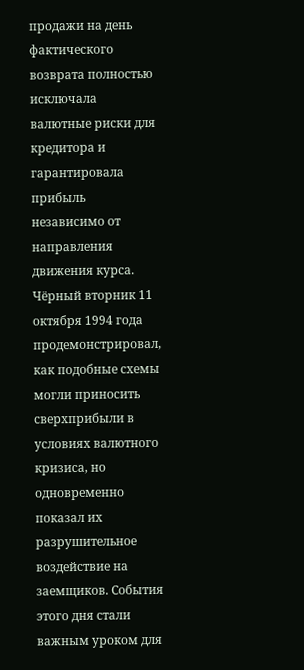продажи на день фактического возврата полностью исключала валютные риски для кредитора и гарантировала прибыль независимо от направления движения курса.
Чёрный вторник 11 октября 1994 года продемонстрировал, как подобные схемы могли приносить сверхприбыли в условиях валютного кризиса, но одновременно показал их разрушительное воздействие на заемщиков. События этого дня стали важным уроком для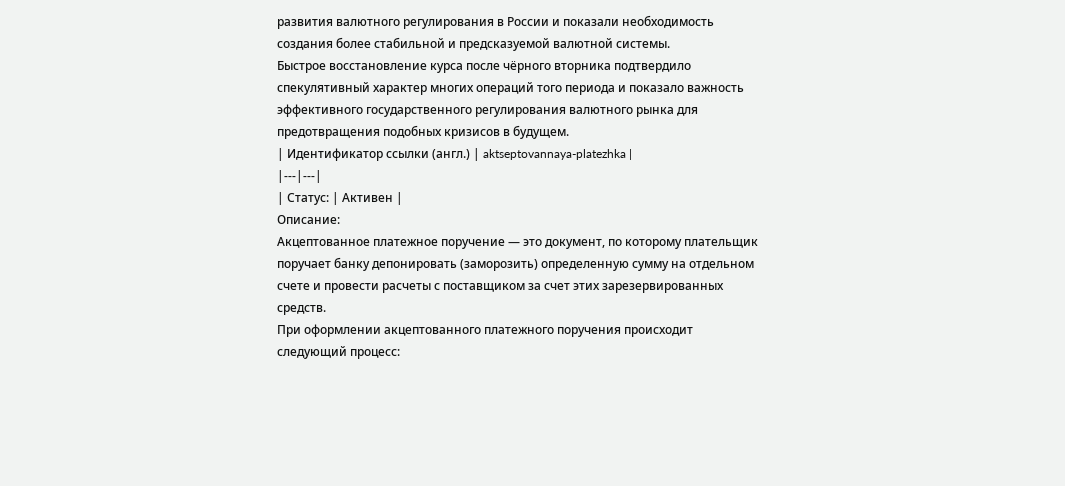развития валютного регулирования в России и показали необходимость создания более стабильной и предсказуемой валютной системы.
Быстрое восстановление курса после чёрного вторника подтвердило спекулятивный характер многих операций того периода и показало важность эффективного государственного регулирования валютного рынка для предотвращения подобных кризисов в будущем.
| Идентификатор ссылки (англ.) | aktseptovannaya-platezhka |
|---|---|
| Статус: | Активен |
Описание:
Акцептованное платежное поручение — это документ, по которому плательщик поручает банку депонировать (заморозить) определенную сумму на отдельном счете и провести расчеты с поставщиком за счет этих зарезервированных средств.
При оформлении акцептованного платежного поручения происходит следующий процесс: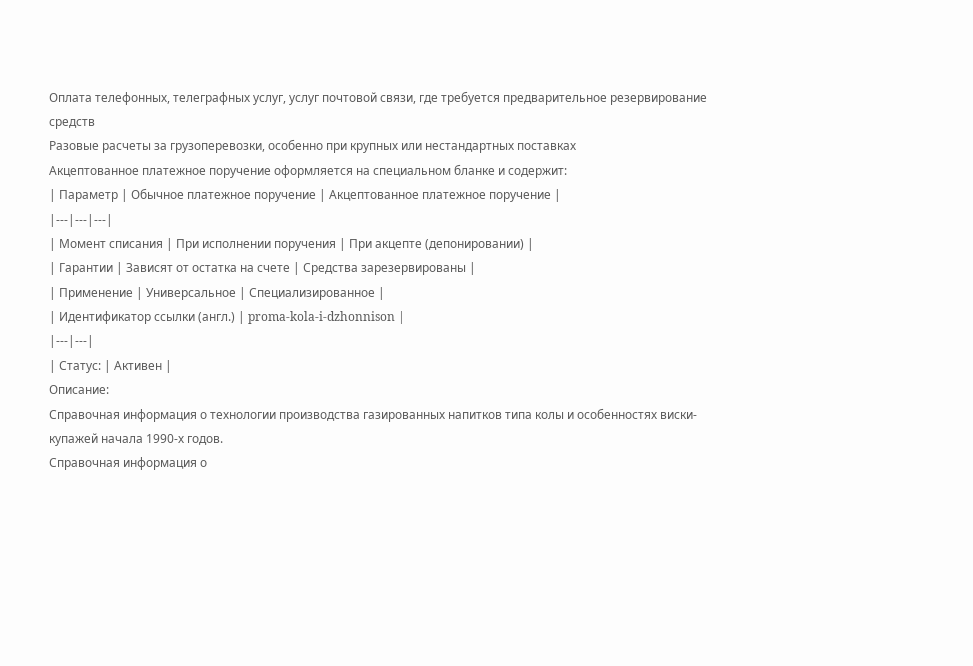Оплата телефонных, телеграфных услуг, услуг почтовой связи, где требуется предварительное резервирование средств
Разовые расчеты за грузоперевозки, особенно при крупных или нестандартных поставках
Акцептованное платежное поручение оформляется на специальном бланке и содержит:
| Параметр | Обычное платежное поручение | Акцептованное платежное поручение |
|---|---|---|
| Момент списания | При исполнении поручения | При акцепте (депонировании) |
| Гарантии | Зависят от остатка на счете | Средства зарезервированы |
| Применение | Универсальное | Специализированное |
| Идентификатор ссылки (англ.) | proma-kola-i-dzhonnison |
|---|---|
| Статус: | Активен |
Описание:
Справочная информация о технологии производства газированных напитков типа колы и особенностях виски-купажей начала 1990-х годов.
Справочная информация о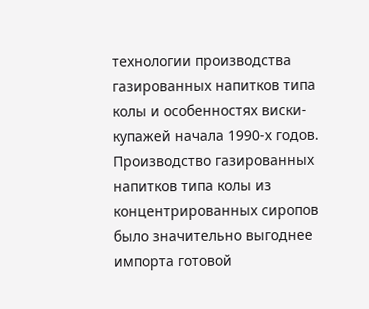технологии производства газированных напитков типа колы и особенностях виски-купажей начала 1990-х годов.
Производство газированных напитков типа колы из концентрированных сиропов было значительно выгоднее импорта готовой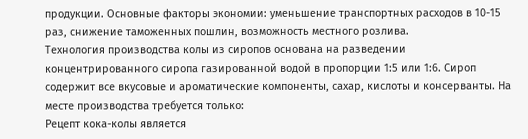продукции. Основные факторы экономии: уменьшение транспортных расходов в 10-15 раз, снижение таможенных пошлин, возможность местного розлива.
Технология производства колы из сиропов основана на разведении концентрированного сиропа газированной водой в пропорции 1:5 или 1:6. Сироп содержит все вкусовые и ароматические компоненты, сахар, кислоты и консерванты. На месте производства требуется только:
Рецепт кока-колы является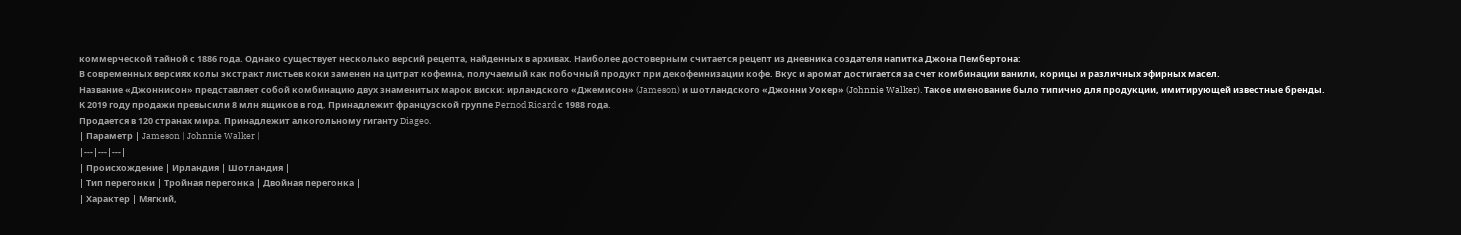коммерческой тайной с 1886 года. Однако существует несколько версий рецепта, найденных в архивах. Наиболее достоверным считается рецепт из дневника создателя напитка Джона Пембертона:
В современных версиях колы экстракт листьев коки заменен на цитрат кофеина, получаемый как побочный продукт при декофеинизации кофе. Вкус и аромат достигается за счет комбинации ванили, корицы и различных эфирных масел.
Название «Джоннисон» представляет собой комбинацию двух знаменитых марок виски: ирландского «Джемисон» (Jameson) и шотландского «Джонни Уокер» (Johnnie Walker). Такое именование было типично для продукции, имитирующей известные бренды.
К 2019 году продажи превысили 8 млн ящиков в год. Принадлежит французской группе Pernod Ricard с 1988 года.
Продается в 120 странах мира. Принадлежит алкогольному гиганту Diageo.
| Параметр | Jameson | Johnnie Walker |
|---|---|---|
| Происхождение | Ирландия | Шотландия |
| Тип перегонки | Тройная перегонка | Двойная перегонка |
| Характер | Мягкий,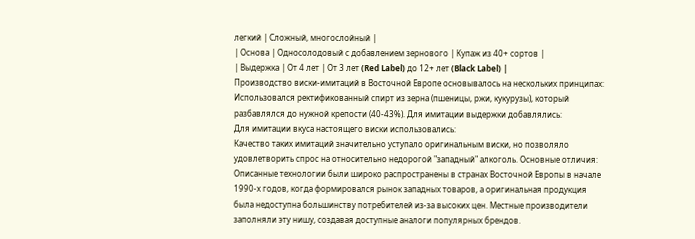легкий | Сложный, многослойный |
| Основа | Односолодовый с добавлением зернового | Купаж из 40+ сортов |
| Выдержка | От 4 лет | От 3 лет (Red Label) до 12+ лет (Black Label) |
Производство виски-имитаций в Восточной Европе основывалось на нескольких принципах:
Использовался ректификованный спирт из зерна (пшеницы, ржи, кукурузы), который разбавлялся до нужной крепости (40-43%). Для имитации выдержки добавлялись:
Для имитации вкуса настоящего виски использовались:
Качество таких имитаций значительно уступало оригинальным виски, но позволяло удовлетворить спрос на относительно недорогой "западный" алкоголь. Основные отличия:
Описанные технологии были широко распространены в странах Восточной Европы в начале 1990-х годов, когда формировался рынок западных товаров, а оригинальная продукция была недоступна большинству потребителей из-за высоких цен. Местные производители заполняли эту нишу, создавая доступные аналоги популярных брендов.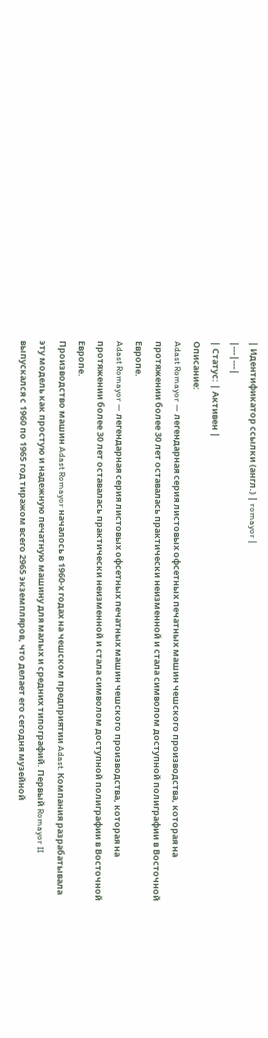| Идентификатор ссылки (англ.) | romayor |
|---|---|
| Статус: | Активен |
Описание:
Adast Romayor — легендарная серия листовых офсетных печатных машин чешского производства, которая на протяжении более 30 лет оставалась практически неизменной и стала символом доступной полиграфии в Восточной Европе.
Adast Romayor — легендарная серия листовых офсетных печатных машин чешского производства, которая на протяжении более 30 лет оставалась практически неизменной и стала символом доступной полиграфии в Восточной Европе.
Производство машин Adast Romayor началось в 1960-х годах на чешском предприятии Adast. Компания разрабатывала эту модель как простую и надежную печатную машину для малых и средних типографий. Первый Romayor II выпускался с 1960 по 1965 год тиражом всего 2965 экземпляров, что делает его сегодня музейной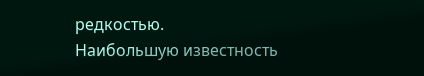редкостью.
Наибольшую известность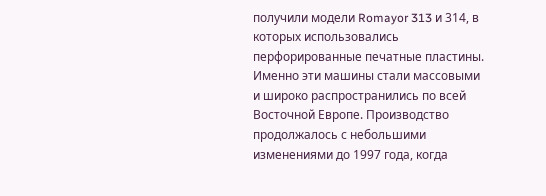получили модели Romayor 313 и 314, в которых использовались перфорированные печатные пластины. Именно эти машины стали массовыми и широко распространились по всей Восточной Европе. Производство продолжалось с небольшими изменениями до 1997 года, когда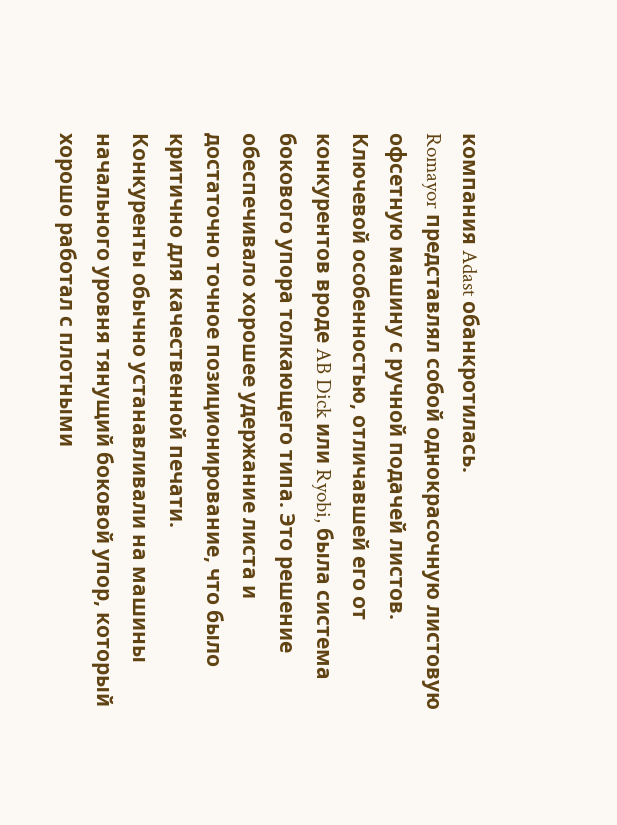компания Adast обанкротилась.
Romayor представлял собой однокрасочную листовую офсетную машину с ручной подачей листов. Ключевой особенностью, отличавшей его от конкурентов вроде AB Dick или Ryobi, была система бокового упора толкающего типа. Это решение обеспечивало хорошее удержание листа и достаточно точное позиционирование, что было критично для качественной печати.
Конкуренты обычно устанавливали на машины начального уровня тянущий боковой упор, который хорошо работал с плотными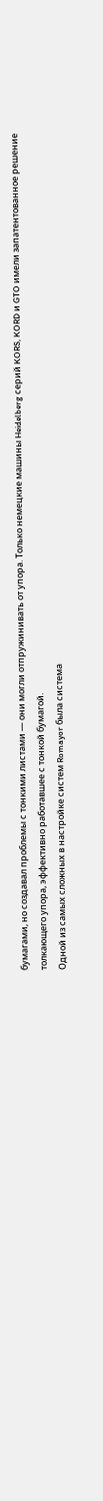бумагами, но создавал проблемы с тонкими листами — они могли отпружинивать от упора. Только немецкие машины Heidelberg серий KORS, KORD и GTO имели запатентованное решение толкающего упора, эффективно работавшее с тонкой бумагой.
Одной из самых сложных в настройке систем Romayor была система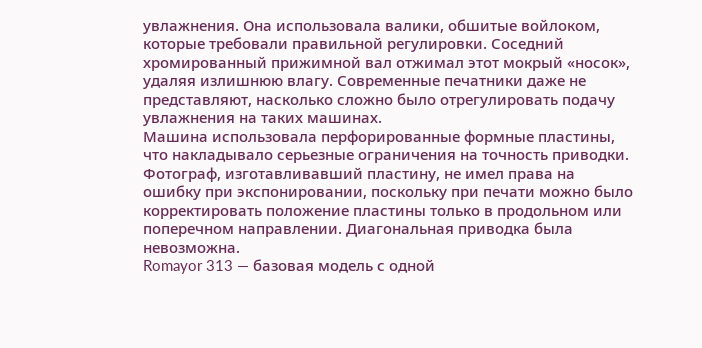увлажнения. Она использовала валики, обшитые войлоком, которые требовали правильной регулировки. Соседний хромированный прижимной вал отжимал этот мокрый «носок», удаляя излишнюю влагу. Современные печатники даже не представляют, насколько сложно было отрегулировать подачу увлажнения на таких машинах.
Машина использовала перфорированные формные пластины, что накладывало серьезные ограничения на точность приводки. Фотограф, изготавливавший пластину, не имел права на ошибку при экспонировании, поскольку при печати можно было корректировать положение пластины только в продольном или поперечном направлении. Диагональная приводка была невозможна.
Romayor 313 — базовая модель с одной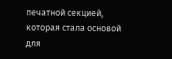печатной секцией, которая стала основой для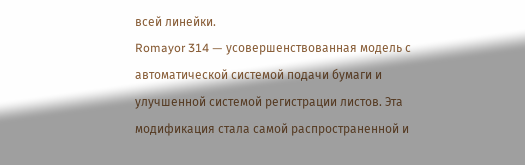всей линейки.
Romayor 314 — усовершенствованная модель с автоматической системой подачи бумаги и улучшенной системой регистрации листов. Эта модификация стала самой распространенной и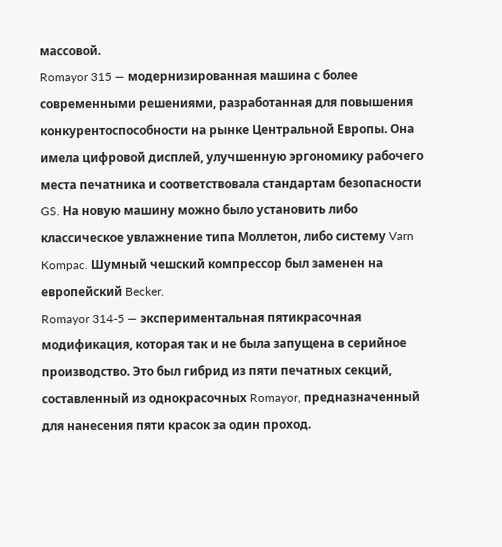массовой.
Romayor 315 — модернизированная машина с более современными решениями, разработанная для повышения конкурентоспособности на рынке Центральной Европы. Она имела цифровой дисплей, улучшенную эргономику рабочего места печатника и соответствовала стандартам безопасности GS. На новую машину можно было установить либо классическое увлажнение типа Моллетон, либо систему Varn Kompac. Шумный чешский компрессор был заменен на европейский Becker.
Romayor 314-5 — экспериментальная пятикрасочная модификация, которая так и не была запущена в серийное производство. Это был гибрид из пяти печатных секций, составленный из однокрасочных Romayor, предназначенный для нанесения пяти красок за один проход.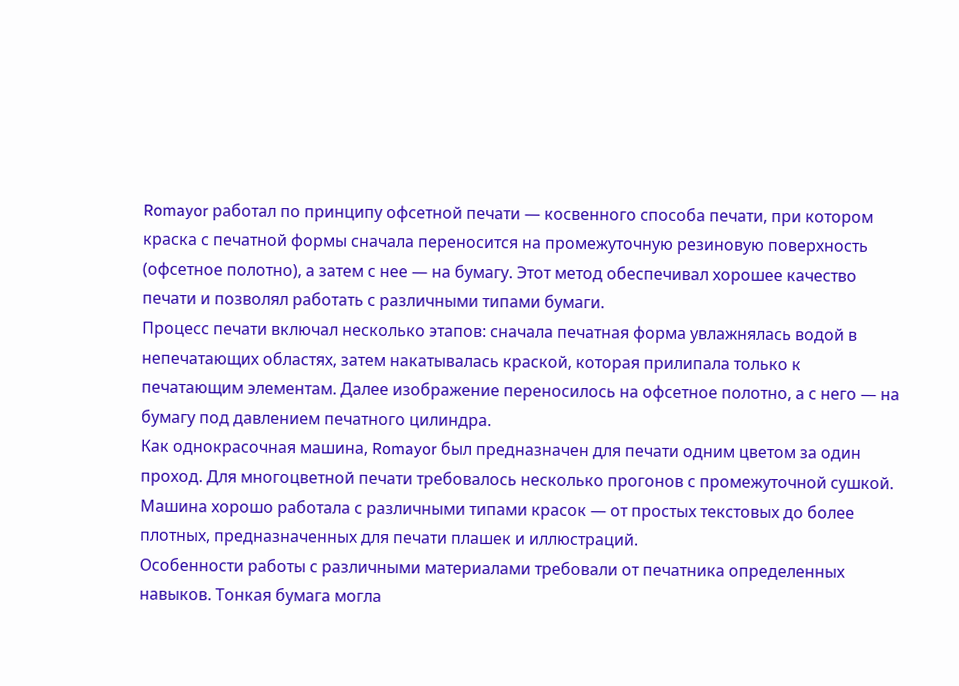Romayor работал по принципу офсетной печати — косвенного способа печати, при котором краска с печатной формы сначала переносится на промежуточную резиновую поверхность (офсетное полотно), а затем с нее — на бумагу. Этот метод обеспечивал хорошее качество печати и позволял работать с различными типами бумаги.
Процесс печати включал несколько этапов: сначала печатная форма увлажнялась водой в непечатающих областях, затем накатывалась краской, которая прилипала только к печатающим элементам. Далее изображение переносилось на офсетное полотно, а с него — на бумагу под давлением печатного цилиндра.
Как однокрасочная машина, Romayor был предназначен для печати одним цветом за один проход. Для многоцветной печати требовалось несколько прогонов с промежуточной сушкой. Машина хорошо работала с различными типами красок — от простых текстовых до более плотных, предназначенных для печати плашек и иллюстраций.
Особенности работы с различными материалами требовали от печатника определенных навыков. Тонкая бумага могла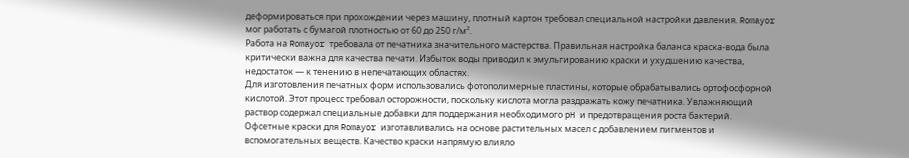деформироваться при прохождении через машину, плотный картон требовал специальной настройки давления. Romayor мог работать с бумагой плотностью от 60 до 250 г/м².
Работа на Romayor требовала от печатника значительного мастерства. Правильная настройка баланса краска-вода была критически важна для качества печати. Избыток воды приводил к эмульгированию краски и ухудшению качества, недостаток — к тенению в непечатающих областях.
Для изготовления печатных форм использовались фотополимерные пластины, которые обрабатывались ортофосфорной кислотой. Этот процесс требовал осторожности, поскольку кислота могла раздражать кожу печатника. Увлажняющий раствор содержал специальные добавки для поддержания необходимого pH и предотвращения роста бактерий.
Офсетные краски для Romayor изготавливались на основе растительных масел с добавлением пигментов и вспомогательных веществ. Качество краски напрямую влияло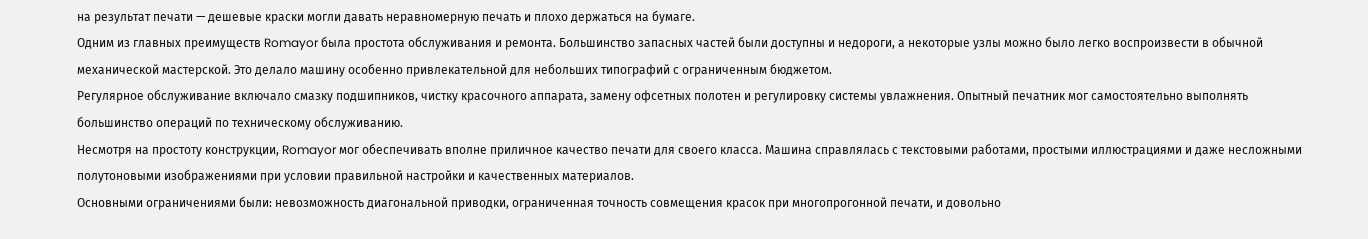на результат печати — дешевые краски могли давать неравномерную печать и плохо держаться на бумаге.
Одним из главных преимуществ Romayor была простота обслуживания и ремонта. Большинство запасных частей были доступны и недороги, а некоторые узлы можно было легко воспроизвести в обычной механической мастерской. Это делало машину особенно привлекательной для небольших типографий с ограниченным бюджетом.
Регулярное обслуживание включало смазку подшипников, чистку красочного аппарата, замену офсетных полотен и регулировку системы увлажнения. Опытный печатник мог самостоятельно выполнять большинство операций по техническому обслуживанию.
Несмотря на простоту конструкции, Romayor мог обеспечивать вполне приличное качество печати для своего класса. Машина справлялась с текстовыми работами, простыми иллюстрациями и даже несложными полутоновыми изображениями при условии правильной настройки и качественных материалов.
Основными ограничениями были: невозможность диагональной приводки, ограниченная точность совмещения красок при многопрогонной печати, и довольно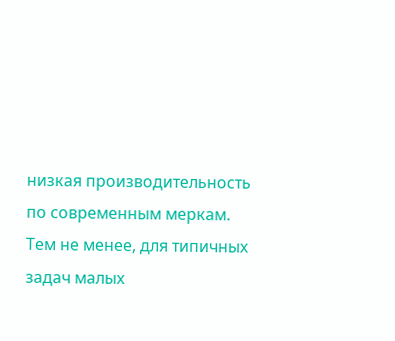низкая производительность по современным меркам. Тем не менее, для типичных задач малых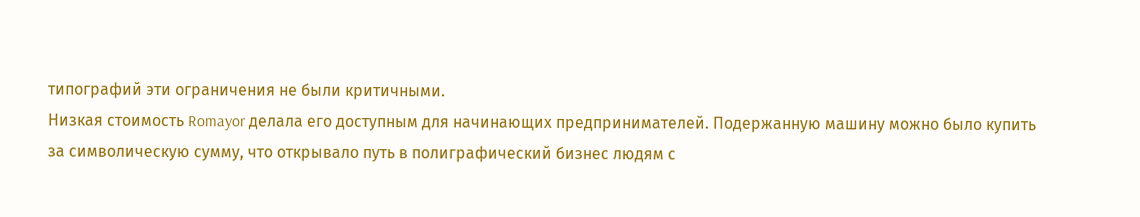типографий эти ограничения не были критичными.
Низкая стоимость Romayor делала его доступным для начинающих предпринимателей. Подержанную машину можно было купить за символическую сумму, что открывало путь в полиграфический бизнес людям с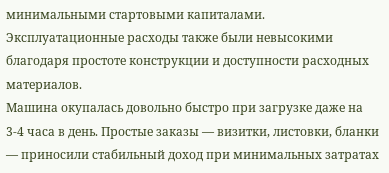минимальными стартовыми капиталами. Эксплуатационные расходы также были невысокими благодаря простоте конструкции и доступности расходных материалов.
Машина окупалась довольно быстро при загрузке даже на 3-4 часа в день. Простые заказы — визитки, листовки, бланки — приносили стабильный доход при минимальных затратах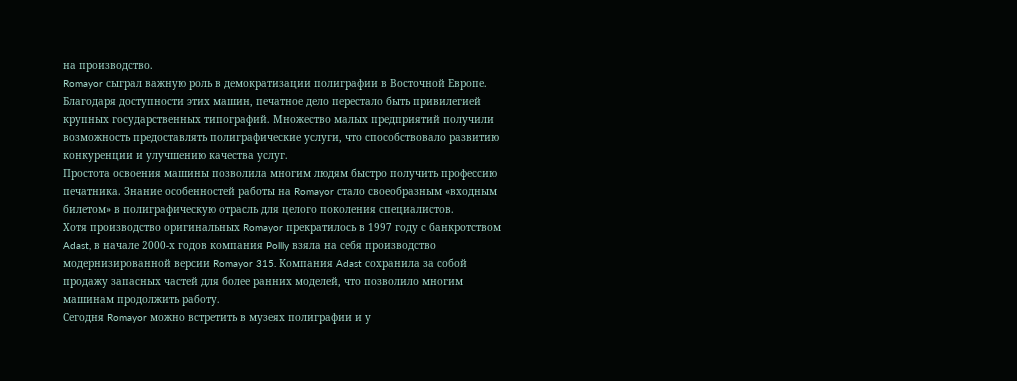на производство.
Romayor сыграл важную роль в демократизации полиграфии в Восточной Европе. Благодаря доступности этих машин, печатное дело перестало быть привилегией крупных государственных типографий. Множество малых предприятий получили возможность предоставлять полиграфические услуги, что способствовало развитию конкуренции и улучшению качества услуг.
Простота освоения машины позволила многим людям быстро получить профессию печатника. Знание особенностей работы на Romayor стало своеобразным «входным билетом» в полиграфическую отрасль для целого поколения специалистов.
Хотя производство оригинальных Romayor прекратилось в 1997 году с банкротством Adast, в начале 2000-х годов компания Pollly взяла на себя производство модернизированной версии Romayor 315. Компания Adast сохранила за собой продажу запасных частей для более ранних моделей, что позволило многим машинам продолжить работу.
Сегодня Romayor можно встретить в музеях полиграфии и у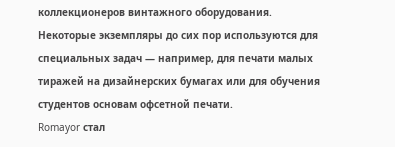коллекционеров винтажного оборудования. Некоторые экземпляры до сих пор используются для специальных задач — например, для печати малых тиражей на дизайнерских бумагах или для обучения студентов основам офсетной печати.
Romayor стал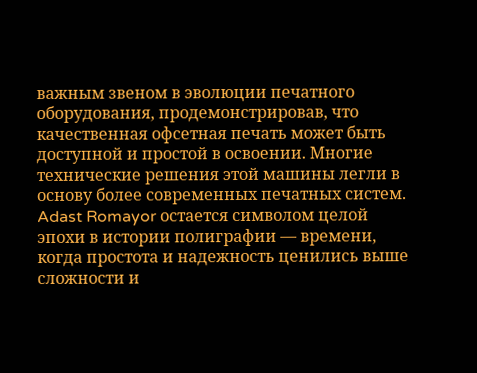важным звеном в эволюции печатного оборудования, продемонстрировав, что качественная офсетная печать может быть доступной и простой в освоении. Многие технические решения этой машины легли в основу более современных печатных систем.
Adast Romayor остается символом целой эпохи в истории полиграфии — времени, когда простота и надежность ценились выше сложности и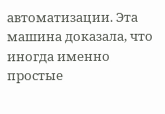автоматизации. Эта машина доказала, что иногда именно простые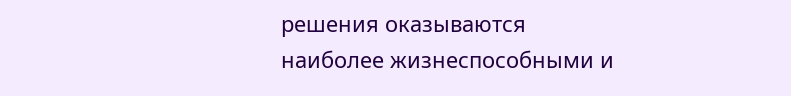решения оказываются наиболее жизнеспособными и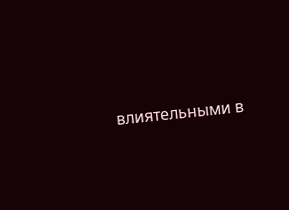влиятельными в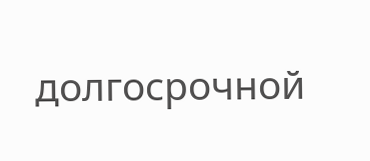долгосрочной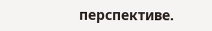перспективе.